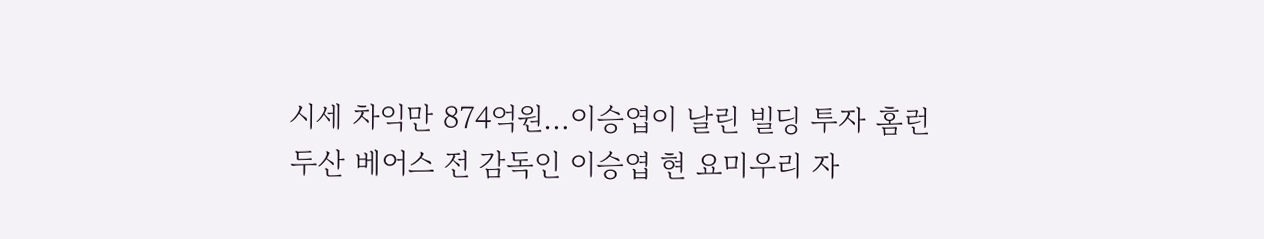시세 차익만 874억원…이승엽이 날린 빌딩 투자 홈런
두산 베어스 전 감독인 이승엽 현 요미우리 자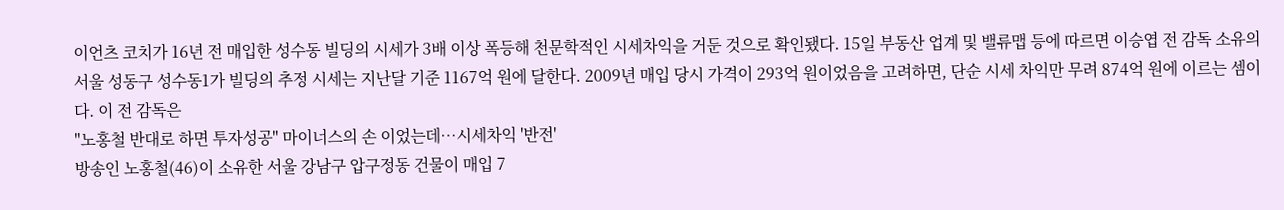이언츠 코치가 16년 전 매입한 성수동 빌딩의 시세가 3배 이상 폭등해 천문학적인 시세차익을 거둔 것으로 확인됐다. 15일 부동산 업계 및 밸류맵 등에 따르면 이승엽 전 감독 소유의 서울 성동구 성수동1가 빌딩의 추정 시세는 지난달 기준 1167억 원에 달한다. 2009년 매입 당시 가격이 293억 원이었음을 고려하면, 단순 시세 차익만 무려 874억 원에 이르는 셈이다. 이 전 감독은
"노홍철 반대로 하면 투자성공" 마이너스의 손 이었는데…시세차익 '반전'
방송인 노홍철(46)이 소유한 서울 강남구 압구정동 건물이 매입 7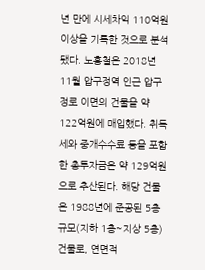년 만에 시세차익 110억원 이상을 기록한 것으로 분석됐다. 노홍철은 2018년 11월 압구정역 인근 압구정로 이면의 건물을 약 122억원에 매입했다. 취득세와 중개수수료 등을 포함한 총투자금은 약 129억원으로 추산된다. 해당 건물은 1988년에 준공된 5층 규모(지하 1층~지상 5층) 건물로, 연면적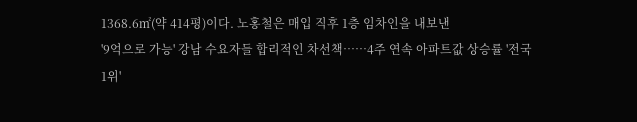1368.6㎡(약 414평)이다. 노홍철은 매입 직후 1층 임차인을 내보낸
'9억으로 가능' 강남 수요자들 합리적인 차선책……4주 연속 아파트값 상승률 '전국 1위'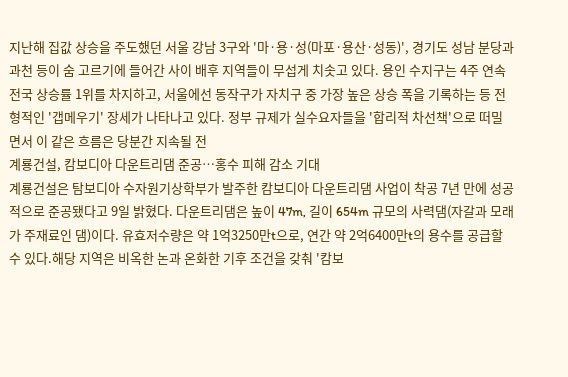지난해 집값 상승을 주도했던 서울 강남 3구와 '마·용·성(마포·용산·성동)', 경기도 성남 분당과 과천 등이 숨 고르기에 들어간 사이 배후 지역들이 무섭게 치솟고 있다. 용인 수지구는 4주 연속 전국 상승률 1위를 차지하고, 서울에선 동작구가 자치구 중 가장 높은 상승 폭을 기록하는 등 전형적인 '갭메우기' 장세가 나타나고 있다. 정부 규제가 실수요자들을 '합리적 차선책'으로 떠밀면서 이 같은 흐름은 당분간 지속될 전
계룡건설, 캄보디아 다운트리댐 준공…홍수 피해 감소 기대
계룡건설은 탐보디아 수자원기상학부가 발주한 캄보디아 다운트리댐 사업이 착공 7년 만에 성공적으로 준공됐다고 9일 밝혔다. 다운트리댐은 높이 47m, 길이 654m 규모의 사력댐(자갈과 모래가 주재료인 댐)이다. 유효저수량은 약 1억3250만t으로, 연간 약 2억6400만t의 용수를 공급할 수 있다.해당 지역은 비옥한 논과 온화한 기후 조건을 갖춰 '캄보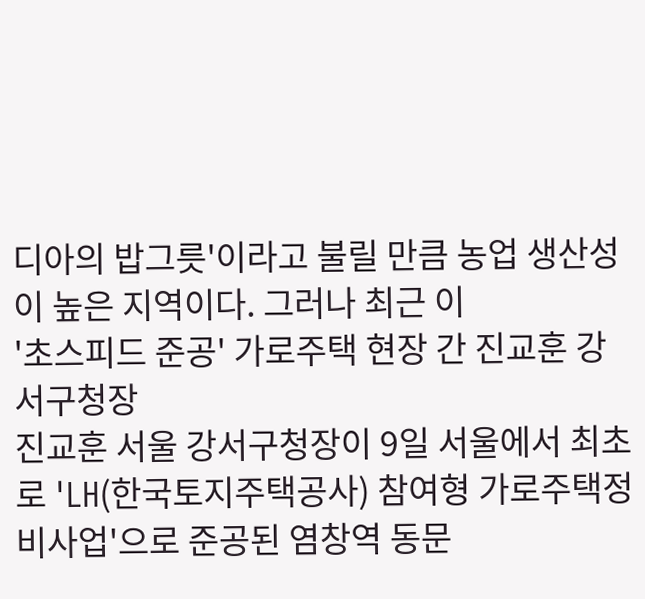디아의 밥그릇'이라고 불릴 만큼 농업 생산성이 높은 지역이다. 그러나 최근 이
'초스피드 준공' 가로주택 현장 간 진교훈 강서구청장
진교훈 서울 강서구청장이 9일 서울에서 최초로 'LH(한국토지주택공사) 참여형 가로주택정비사업'으로 준공된 염창역 동문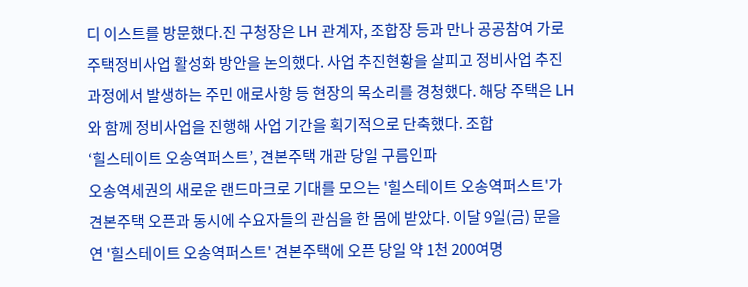디 이스트를 방문했다.진 구청장은 LH 관계자, 조합장 등과 만나 공공참여 가로주택정비사업 활성화 방안을 논의했다. 사업 추진현황을 살피고 정비사업 추진 과정에서 발생하는 주민 애로사항 등 현장의 목소리를 경청했다. 해당 주택은 LH와 함께 정비사업을 진행해 사업 기간을 획기적으로 단축했다. 조합
‘힐스테이트 오송역퍼스트’, 견본주택 개관 당일 구름인파
오송역세권의 새로운 랜드마크로 기대를 모으는 '힐스테이트 오송역퍼스트'가 견본주택 오픈과 동시에 수요자들의 관심을 한 몸에 받았다. 이달 9일(금) 문을 연 '힐스테이트 오송역퍼스트' 견본주택에 오픈 당일 약 1천 200여명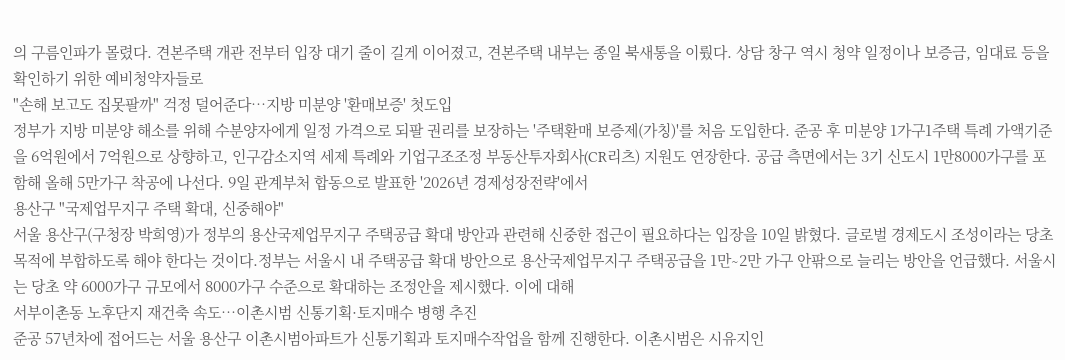의 구름인파가 몰렸다. 견본주택 개관 전부터 입장 대기 줄이 길게 이어졌고, 견본주택 내부는 종일 북새통을 이뤘다. 상담 창구 역시 청약 일정이나 보증금, 임대료 등을 확인하기 위한 예비청약자들로
"손해 보고도 집못팔까" 걱정 덜어준다…지방 미분양 '환매보증' 첫도입
정부가 지방 미분양 해소를 위해 수분양자에게 일정 가격으로 되팔 권리를 보장하는 '주택환매 보증제(가칭)'를 처음 도입한다. 준공 후 미분양 1가구1주택 특례 가액기준을 6억원에서 7억원으로 상향하고, 인구감소지역 세제 특례와 기업구조조정 부동산투자회사(CR리츠) 지원도 연장한다. 공급 측면에서는 3기 신도시 1만8000가구를 포함해 올해 5만가구 착공에 나선다. 9일 관계부처 합동으로 발표한 '2026년 경제성장전략'에서
용산구 "국제업무지구 주택 확대, 신중해야"
서울 용산구(구청장 박희영)가 정부의 용산국제업무지구 주택공급 확대 방안과 관련해 신중한 접근이 필요하다는 입장을 10일 밝혔다. 글로벌 경제도시 조성이라는 당초 목적에 부합하도록 해야 한다는 것이다.정부는 서울시 내 주택공급 확대 방안으로 용산국제업무지구 주택공급을 1만∼2만 가구 안팎으로 늘리는 방안을 언급했다. 서울시는 당초 약 6000가구 규모에서 8000가구 수준으로 확대하는 조정안을 제시했다. 이에 대해
서부이촌동 노후단지 재건축 속도…이촌시범 신통기획·토지매수 병행 추진
준공 57년차에 접어드는 서울 용산구 이촌시범아파트가 신통기획과 토지매수작업을 함께 진행한다. 이촌시범은 시유지인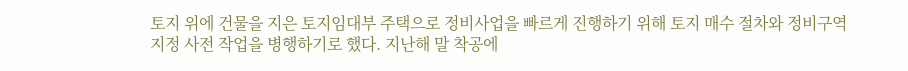토지 위에 건물을 지은 토지임대부 주택으로 정비사업을 빠르게 진행하기 위해 토지 매수 절차와 정비구역 지정 사전 작업을 병행하기로 했다. 지난해 말 착공에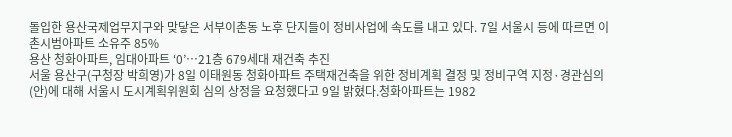돌입한 용산국제업무지구와 맞닿은 서부이촌동 노후 단지들이 정비사업에 속도를 내고 있다. 7일 서울시 등에 따르면 이촌시범아파트 소유주 85%
용산 청화아파트, 임대아파트 ‘0’…21층 679세대 재건축 추진
서울 용산구(구청장 박희영)가 8일 이태원동 청화아파트 주택재건축을 위한 정비계획 결정 및 정비구역 지정·경관심의(안)에 대해 서울시 도시계획위원회 심의 상정을 요청했다고 9일 밝혔다.청화아파트는 1982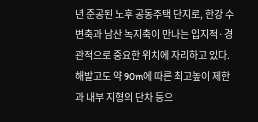년 준공된 노후 공동주택 단지로, 한강 수변축과 남산 녹지축이 만나는 입지적·경관적으로 중요한 위치에 자리하고 있다. 해발고도 약 90m에 따른 최고높이 제한과 내부 지형의 단차 등으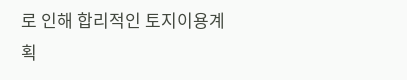로 인해 합리적인 토지이용계획